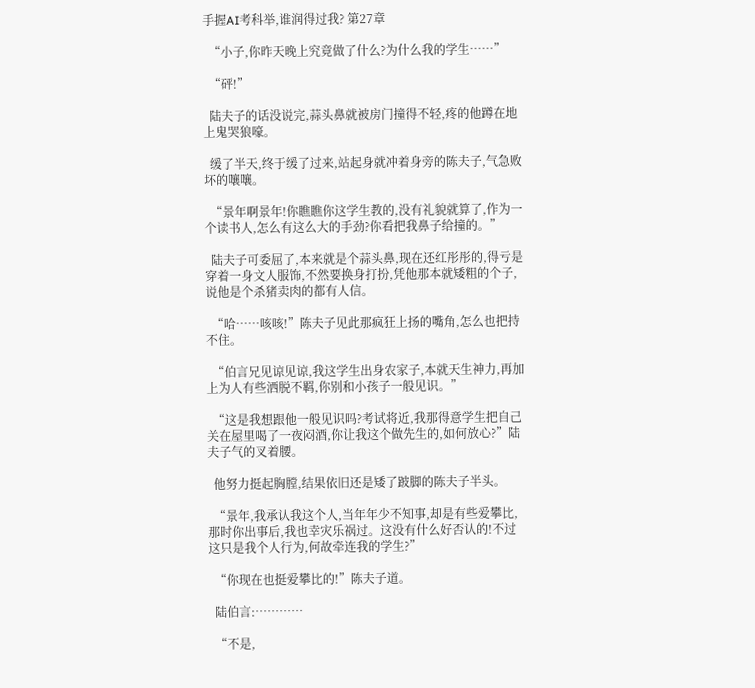手握AI考科举,谁润得过我? 第27章

  “小子,你昨天晚上究竟做了什么?为什么我的学生……”

  “砰!”

  陆夫子的话没说完,蒜头鼻就被房门撞得不轻,疼的他蹲在地上鬼哭狼嚎。

  缓了半天,终于缓了过来,站起身就冲着身旁的陈夫子,气急败坏的嚷嚷。

  “景年啊景年!你瞧瞧你这学生教的,没有礼貌就算了,作为一个读书人,怎么有这么大的手劲?你看把我鼻子给撞的。”

  陆夫子可委屈了,本来就是个蒜头鼻,现在还红彤彤的,得亏是穿着一身文人服饰,不然要换身打扮,凭他那本就矮粗的个子,说他是个杀猪卖肉的都有人信。

  “哈……咳咳!”陈夫子见此那疯狂上扬的嘴角,怎么也把持不住。

  “伯言兄见谅见谅,我这学生出身农家子,本就天生神力,再加上为人有些洒脱不羁,你别和小孩子一般见识。”

  “这是我想跟他一般见识吗?考试将近,我那得意学生把自己关在屋里喝了一夜闷酒,你让我这个做先生的,如何放心?”陆夫子气的叉着腰。

  他努力挺起胸膛,结果依旧还是矮了跛脚的陈夫子半头。

  “景年,我承认我这个人,当年年少不知事,却是有些爱攀比,那时你出事后,我也幸灾乐祸过。这没有什么好否认的!不过这只是我个人行为,何故牵连我的学生?”

  “你现在也挺爱攀比的!”陈夫子道。

  陆伯言:…………

  “不是,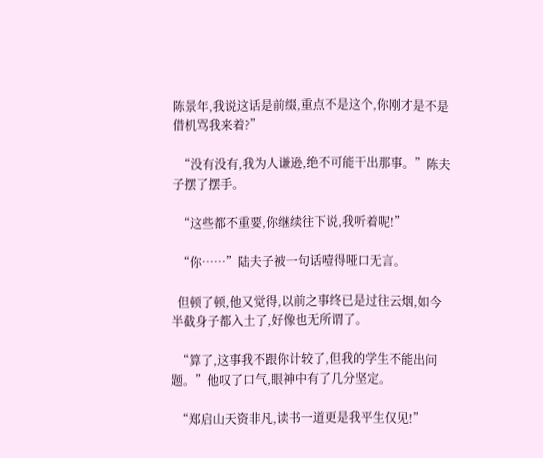陈景年,我说这话是前缀,重点不是这个,你刚才是不是借机骂我来着?”

  “没有没有,我为人谦逊,绝不可能干出那事。”陈夫子摆了摆手。

  “这些都不重要,你继续往下说,我听着呢!”

  “你……”陆夫子被一句话噎得哑口无言。

  但顿了顿,他又觉得,以前之事终已是过往云烟,如今半截身子都入土了,好像也无所谓了。

  “算了,这事我不跟你计较了,但我的学生不能出问题。”他叹了口气,眼神中有了几分坚定。

  “郑启山天资非凡,读书一道更是我平生仅见!”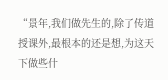“景年,我们做先生的,除了传道授课外,最根本的还是想,为这天下做些什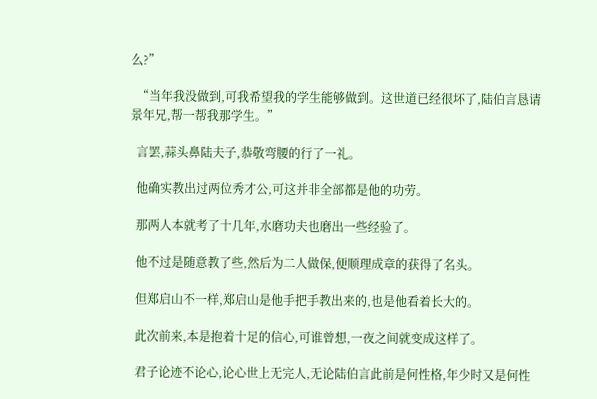么?”

  “当年我没做到,可我希望我的学生能够做到。这世道已经很坏了,陆伯言恳请景年兄,帮一帮我那学生。”

  言罢,蒜头鼻陆夫子,恭敬弯腰的行了一礼。

  他确实教出过两位秀才公,可这并非全部都是他的功劳。

  那两人本就考了十几年,水磨功夫也磨出一些经验了。

  他不过是随意教了些,然后为二人做保,便顺理成章的获得了名头。

  但郑启山不一样,郑启山是他手把手教出来的,也是他看着长大的。

  此次前来,本是抱着十足的信心,可谁曾想,一夜之间就变成这样了。

  君子论迹不论心,论心世上无完人,无论陆伯言此前是何性格,年少时又是何性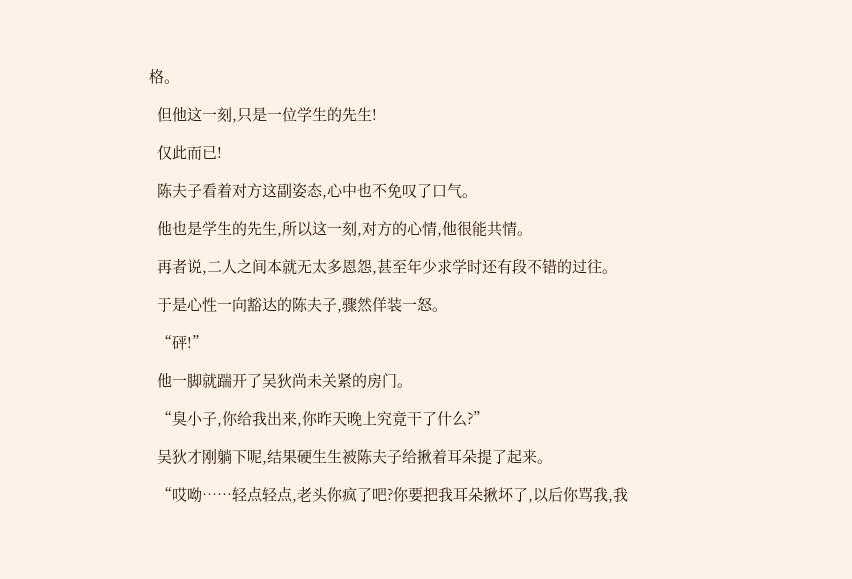格。

  但他这一刻,只是一位学生的先生!

  仅此而已!

  陈夫子看着对方这副姿态,心中也不免叹了口气。

  他也是学生的先生,所以这一刻,对方的心情,他很能共情。

  再者说,二人之间本就无太多恩怨,甚至年少求学时还有段不错的过往。

  于是心性一向豁达的陈夫子,骤然佯装一怒。

  “砰!”

  他一脚就踹开了吴狄尚未关紧的房门。

  “臭小子,你给我出来,你昨天晚上究竟干了什么?”

  吴狄才刚躺下呢,结果硬生生被陈夫子给揪着耳朵提了起来。

  “哎呦……轻点轻点,老头你疯了吧?你要把我耳朵揪坏了,以后你骂我,我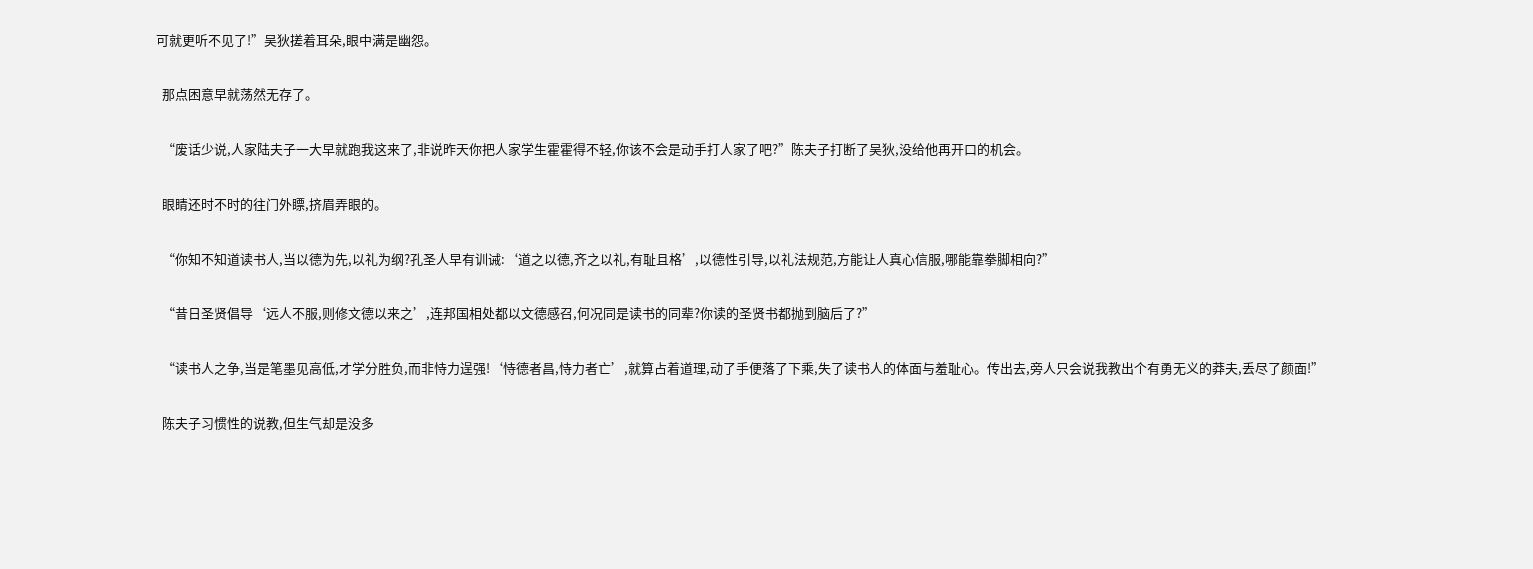可就更听不见了!”吴狄搓着耳朵,眼中满是幽怨。

  那点困意早就荡然无存了。

  “废话少说,人家陆夫子一大早就跑我这来了,非说昨天你把人家学生霍霍得不轻,你该不会是动手打人家了吧?”陈夫子打断了吴狄,没给他再开口的机会。

  眼睛还时不时的往门外瞟,挤眉弄眼的。

  “你知不知道读书人,当以德为先,以礼为纲?孔圣人早有训诫:‘道之以德,齐之以礼,有耻且格’,以德性引导,以礼法规范,方能让人真心信服,哪能靠拳脚相向?”

  “昔日圣贤倡导‘远人不服,则修文德以来之’,连邦国相处都以文德感召,何况同是读书的同辈?你读的圣贤书都抛到脑后了?”

  “读书人之争,当是笔墨见高低,才学分胜负,而非恃力逞强!‘恃德者昌,恃力者亡’,就算占着道理,动了手便落了下乘,失了读书人的体面与羞耻心。传出去,旁人只会说我教出个有勇无义的莽夫,丢尽了颜面!”

  陈夫子习惯性的说教,但生气却是没多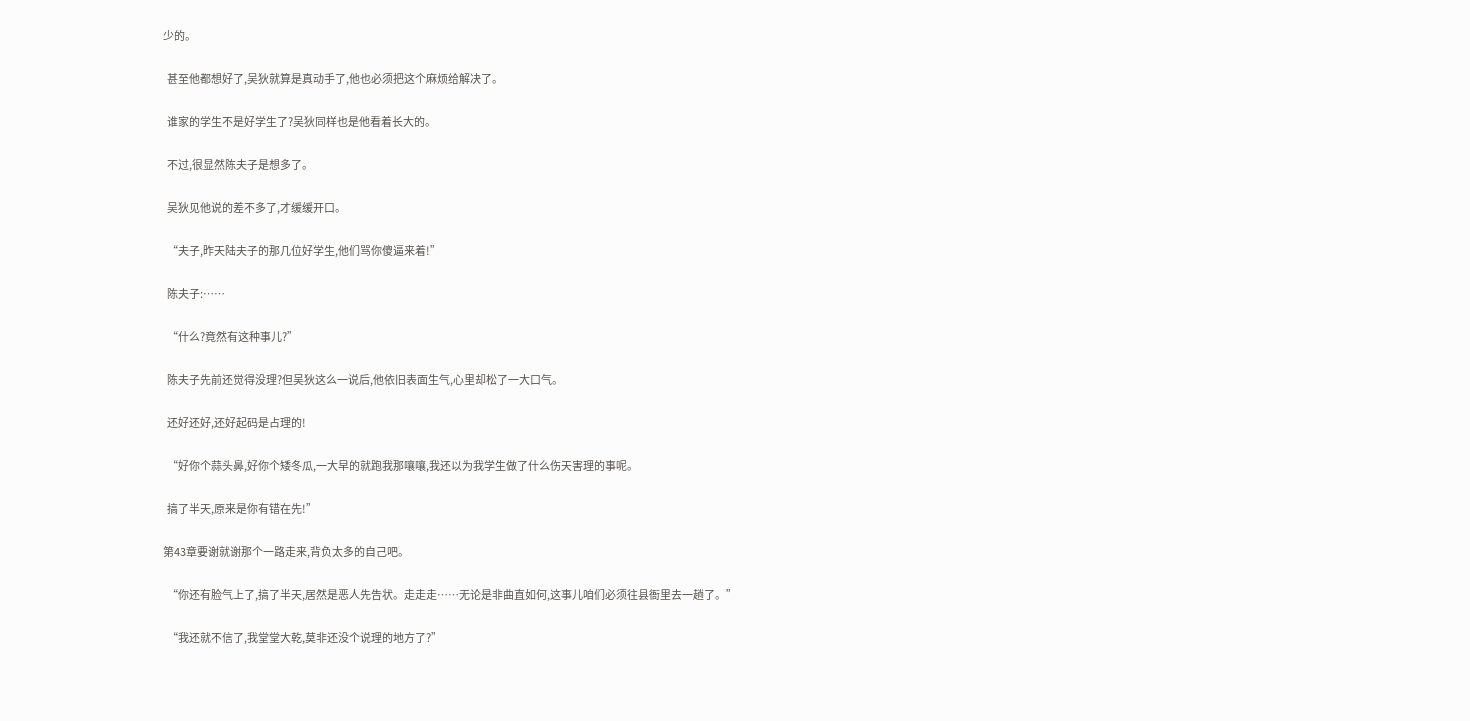少的。

  甚至他都想好了,吴狄就算是真动手了,他也必须把这个麻烦给解决了。

  谁家的学生不是好学生了?吴狄同样也是他看着长大的。

  不过,很显然陈夫子是想多了。

  吴狄见他说的差不多了,才缓缓开口。

  “夫子,昨天陆夫子的那几位好学生,他们骂你傻逼来着!”

  陈夫子:……

  “什么?竟然有这种事儿?”

  陈夫子先前还觉得没理?但吴狄这么一说后,他依旧表面生气,心里却松了一大口气。

  还好还好,还好起码是占理的!

  “好你个蒜头鼻,好你个矮冬瓜,一大早的就跑我那嚷嚷,我还以为我学生做了什么伤天害理的事呢。

  搞了半天,原来是你有错在先!”

第43章要谢就谢那个一路走来,背负太多的自己吧。

  “你还有脸气上了,搞了半天,居然是恶人先告状。走走走……无论是非曲直如何,这事儿咱们必须往县衙里去一趟了。”

  “我还就不信了,我堂堂大乾,莫非还没个说理的地方了?”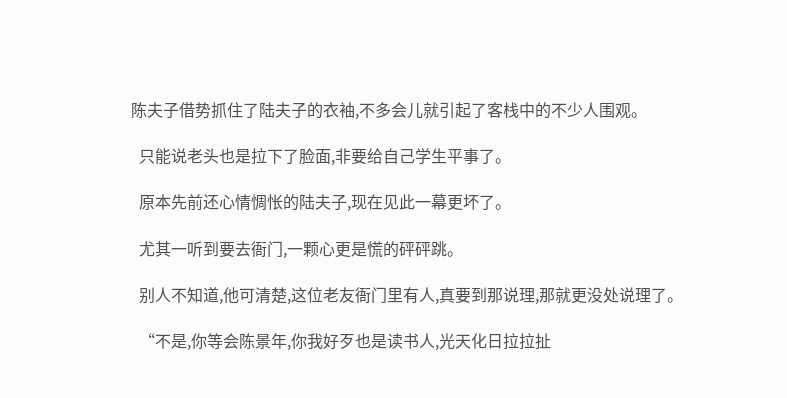陈夫子借势抓住了陆夫子的衣袖,不多会儿就引起了客栈中的不少人围观。

  只能说老头也是拉下了脸面,非要给自己学生平事了。

  原本先前还心情惆怅的陆夫子,现在见此一幕更坏了。

  尤其一听到要去衙门,一颗心更是慌的砰砰跳。

  别人不知道,他可清楚,这位老友衙门里有人,真要到那说理,那就更没处说理了。

  “不是,你等会陈景年,你我好歹也是读书人,光天化日拉拉扯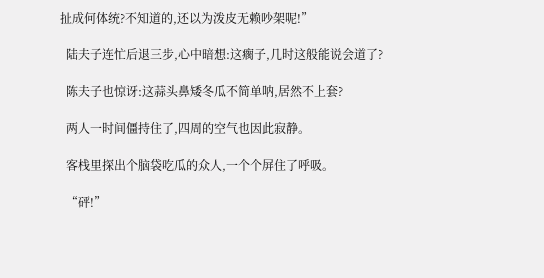扯成何体统?不知道的,还以为泼皮无赖吵架呢!”

  陆夫子连忙后退三步,心中暗想:这瘸子,几时这般能说会道了?

  陈夫子也惊讶:这蒜头鼻矮冬瓜不简单呐,居然不上套?

  两人一时间僵持住了,四周的空气也因此寂静。

  客栈里探出个脑袋吃瓜的众人,一个个屏住了呼吸。

  “砰!”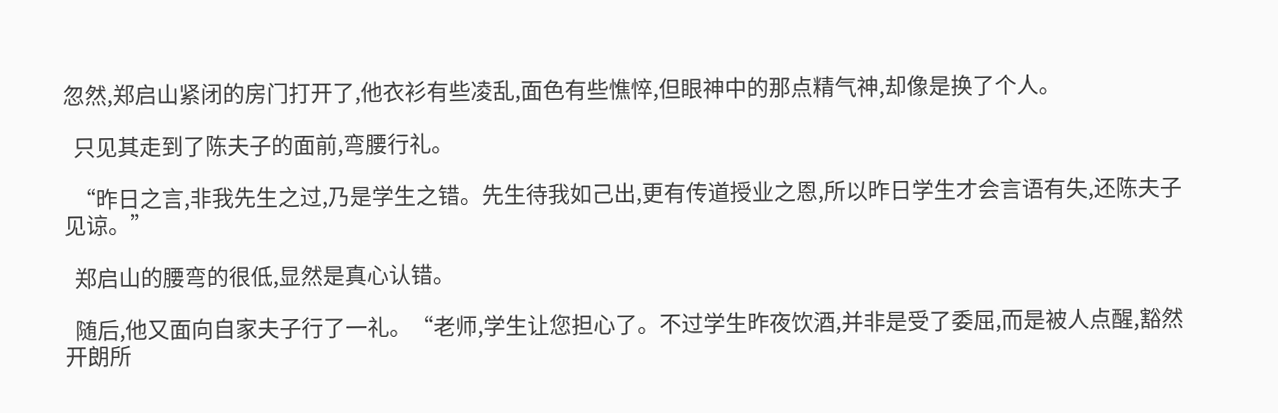忽然,郑启山紧闭的房门打开了,他衣衫有些凌乱,面色有些憔悴,但眼神中的那点精气神,却像是换了个人。

  只见其走到了陈夫子的面前,弯腰行礼。

  “昨日之言,非我先生之过,乃是学生之错。先生待我如己出,更有传道授业之恩,所以昨日学生才会言语有失,还陈夫子见谅。”

  郑启山的腰弯的很低,显然是真心认错。

  随后,他又面向自家夫子行了一礼。“老师,学生让您担心了。不过学生昨夜饮酒,并非是受了委屈,而是被人点醒,豁然开朗所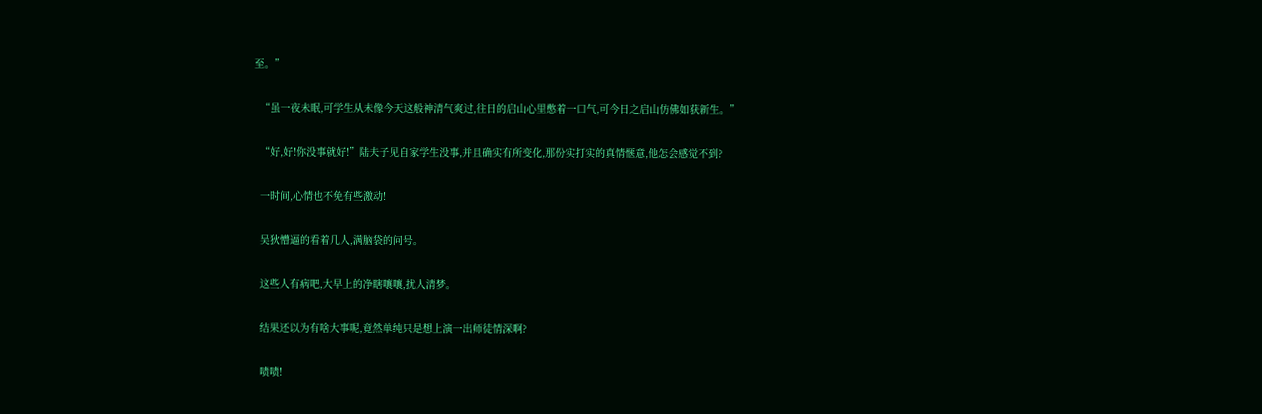至。”

  “虽一夜未眠,可学生从未像今天这般神清气爽过,往日的启山心里憋着一口气,可今日之启山仿佛如获新生。”

  “好,好!你没事就好!”陆夫子见自家学生没事,并且确实有所变化,那份实打实的真情惬意,他怎会感觉不到?

  一时间,心情也不免有些激动!

  吴狄懵逼的看着几人,满脑袋的问号。

  这些人有病吧,大早上的净瞎嚷嚷,扰人清梦。

  结果还以为有啥大事呢,竟然单纯只是想上演一出师徒情深啊?

  啧啧!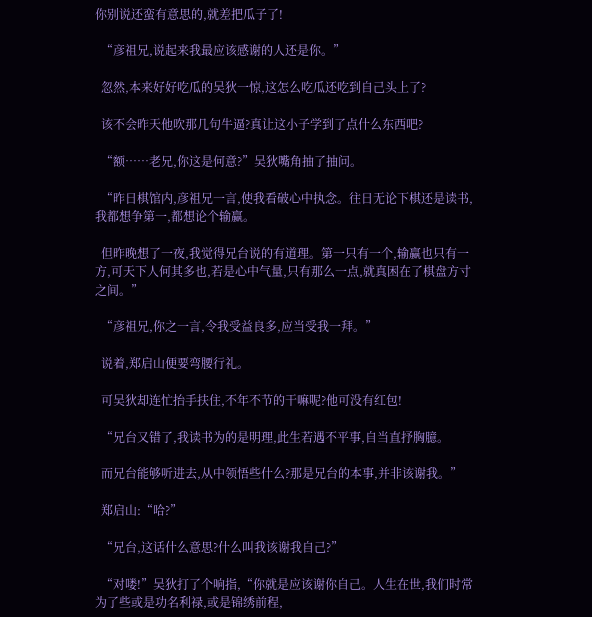你别说还蛮有意思的,就差把瓜子了!

  “彦祖兄,说起来我最应该感谢的人还是你。”

  忽然,本来好好吃瓜的吴狄一惊,这怎么吃瓜还吃到自己头上了?

  该不会昨天他吹那几句牛逼?真让这小子学到了点什么东西吧?

  “额……老兄,你这是何意?”吴狄嘴角抽了抽问。

  “昨日棋馆内,彦祖兄一言,使我看破心中执念。往日无论下棋还是读书,我都想争第一,都想论个输赢。

  但昨晚想了一夜,我觉得兄台说的有道理。第一只有一个,输赢也只有一方,可天下人何其多也,若是心中气量,只有那么一点,就真困在了棋盘方寸之间。”

  “彦祖兄,你之一言,令我受益良多,应当受我一拜。”

  说着,郑启山便要弯腰行礼。

  可吴狄却连忙抬手扶住,不年不节的干嘛呢?他可没有红包!

  “兄台又错了,我读书为的是明理,此生若遇不平事,自当直抒胸臆。

  而兄台能够听进去,从中领悟些什么?那是兄台的本事,并非该谢我。”

  郑启山:“哈?”

  “兄台,这话什么意思?什么叫我该谢我自己?”

  “对喽!”吴狄打了个响指,“你就是应该谢你自己。人生在世,我们时常为了些或是功名利禄,或是锦绣前程,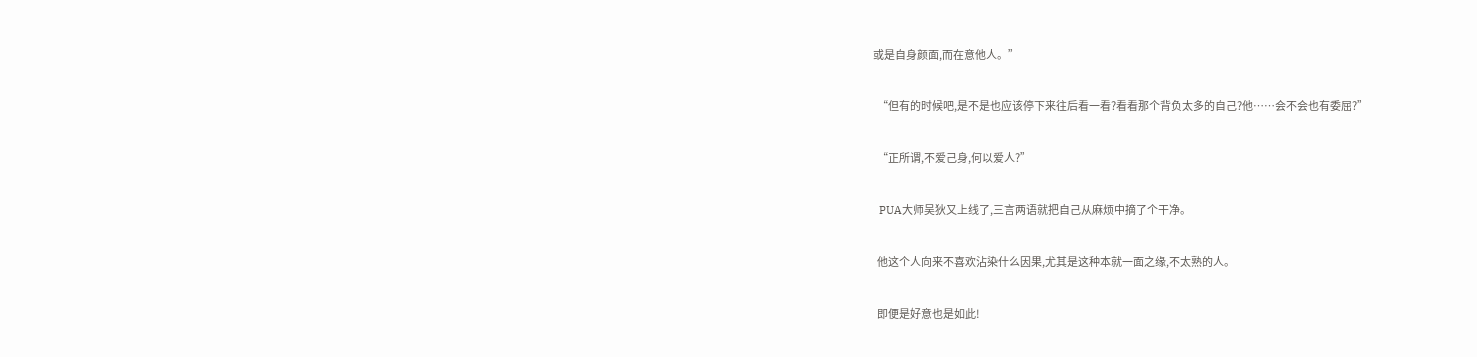或是自身颜面,而在意他人。”

  “但有的时候吧,是不是也应该停下来往后看一看?看看那个背负太多的自己?他……会不会也有委屈?”

  “正所谓,不爱己身,何以爱人?”

  PUA大师吴狄又上线了,三言两语就把自己从麻烦中摘了个干净。

  他这个人向来不喜欢沾染什么因果,尤其是这种本就一面之缘,不太熟的人。

  即便是好意也是如此!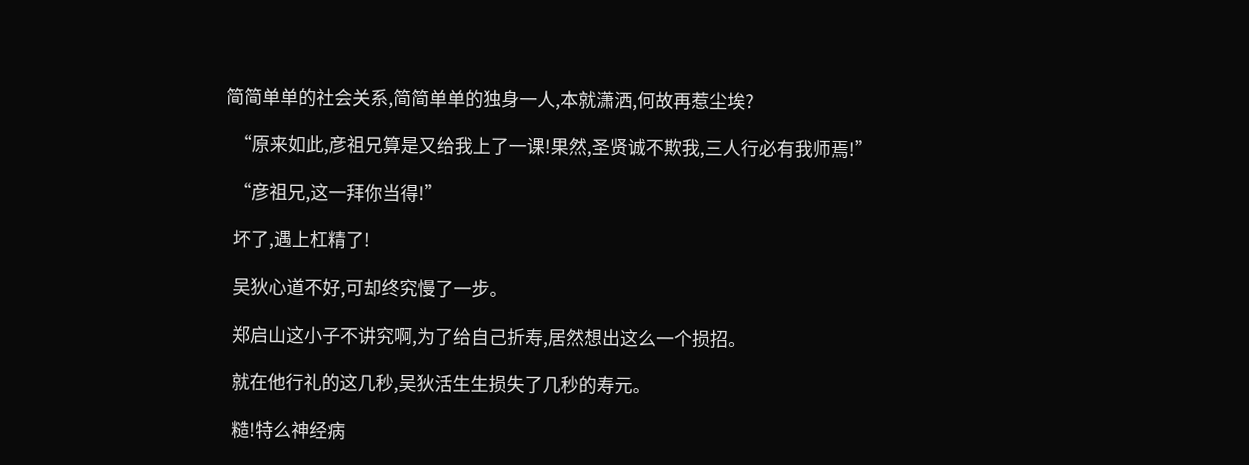简简单单的社会关系,简简单单的独身一人,本就潇洒,何故再惹尘埃?

  “原来如此,彦祖兄算是又给我上了一课!果然,圣贤诚不欺我,三人行必有我师焉!”

  “彦祖兄,这一拜你当得!”

  坏了,遇上杠精了!

  吴狄心道不好,可却终究慢了一步。

  郑启山这小子不讲究啊,为了给自己折寿,居然想出这么一个损招。

  就在他行礼的这几秒,吴狄活生生损失了几秒的寿元。

  糙!特么神经病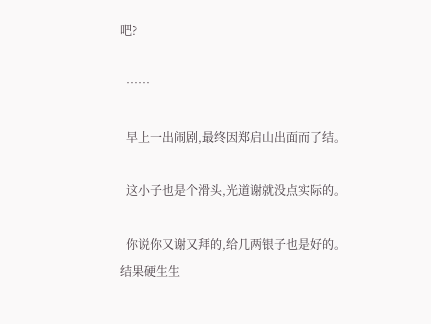吧?

  ……

  早上一出闹剧,最终因郑启山出面而了结。

  这小子也是个滑头,光道谢就没点实际的。

  你说你又谢又拜的,给几两银子也是好的。结果硬生生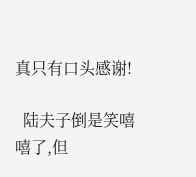真只有口头感谢!

  陆夫子倒是笑嘻嘻了,但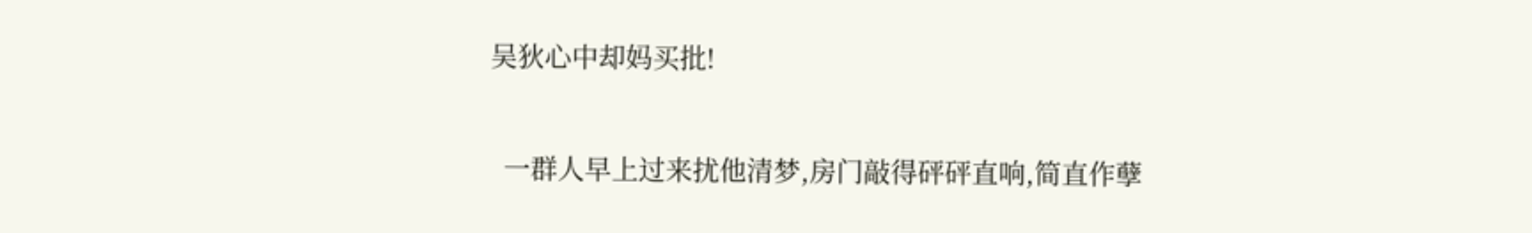吴狄心中却妈买批!

  一群人早上过来扰他清梦,房门敲得砰砰直响,简直作孽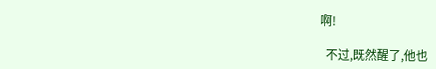啊!

  不过,既然醒了,他也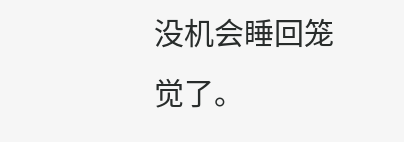没机会睡回笼觉了。